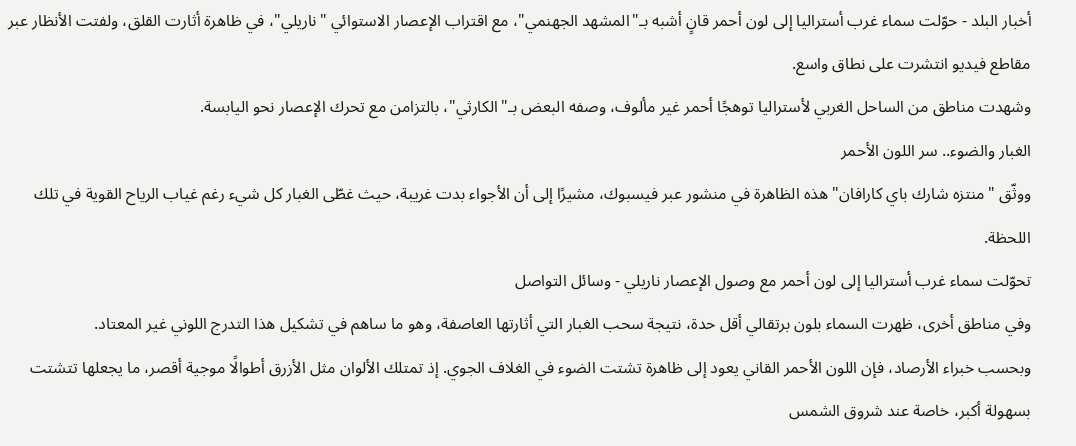أخبار البلد - حوّلت سماء غرب أستراليا إلى لون أحمر قانٍ أشبه بـ"المشهد الجهنمي"، مع اقتراب الإعصار الاستوائي "ناريلي"، في ظاهرة أثارت القلق، ولفتت الأنظار عبر مقاطع فيديو انتشرت على نطاق واسع.
وشهدت مناطق من الساحل الغربي لأستراليا توهجًا أحمر غير مألوف، وصفه البعض بـ"الكارثي"، بالتزامن مع تحرك الإعصار نحو اليابسة.
الغبار والضوء.. سر اللون الأحمر
ووثّق "منتزه شارك باي كارافان" هذه الظاهرة في منشور عبر فيسبوك، مشيرًا إلى أن الأجواء بدت غريبة، حيث غطّى الغبار كل شيء رغم غياب الرياح القوية في تلك اللحظة.
تحوّلت سماء غرب أستراليا إلى لون أحمر مع وصول الإعصار ناريلي - وسائل التواصل
وفي مناطق أخرى، ظهرت السماء بلون برتقالي أقل حدة، نتيجة سحب الغبار التي أثارتها العاصفة، وهو ما ساهم في تشكيل هذا التدرج اللوني غير المعتاد.
وبحسب خبراء الأرصاد، فإن اللون الأحمر القاني يعود إلى ظاهرة تشتت الضوء في الغلاف الجوي. إذ تمتلك الألوان مثل الأزرق أطوالًا موجية أقصر، ما يجعلها تتشتت بسهولة أكبر، خاصة عند شروق الشمس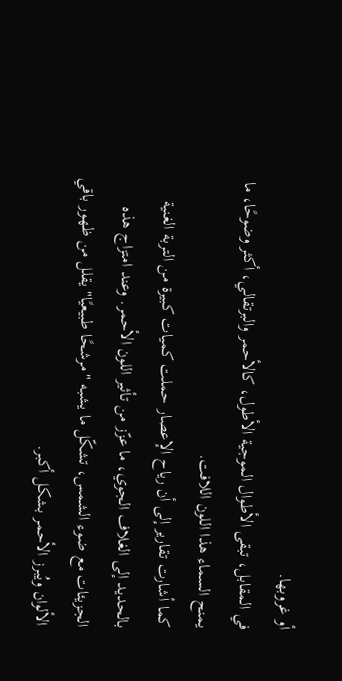أو غروبها.
في المقابل، تبقى الأطوال الموجية الأطول، كالأحمر والبرتقالي، أكثر وضوحًا، ما يمنح السماء هذا اللون اللافت.
كما أشارت تقارير إلى أن رياح الإعصار حملت كميات كبيرة من التربة الغنية بالحديد إلى الغلاف الجوي، ما عزّز من تأثير اللون الأحمر. وعند امتزاج هذه الجزيئات مع ضوء الشمس، تشكّل ما يشبه "مرشحًا طبيعيًا" يقلل من ظهور باقي الألوان ويُبرز الأحمر بشكل أكبر.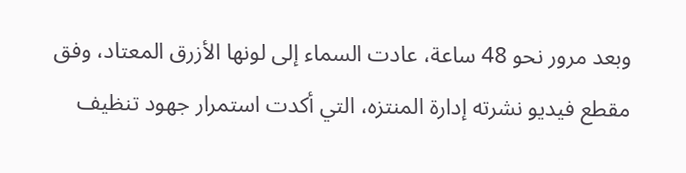وبعد مرور نحو 48 ساعة، عادت السماء إلى لونها الأزرق المعتاد، وفق مقطع فيديو نشرته إدارة المنتزه، التي أكدت استمرار جهود تنظيف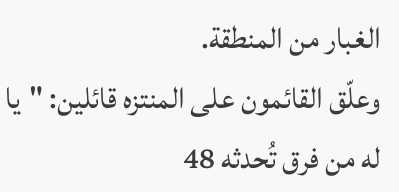الغبار من المنطقة.
وعلّق القائمون على المنتزه قائلين: "يا له من فرق تُحدثه 48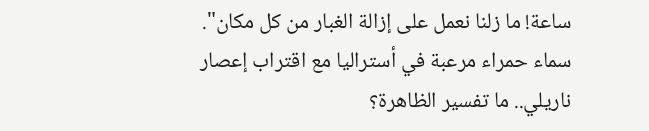ساعة! ما زلنا نعمل على إزالة الغبار من كل مكان".
سماء حمراء مرعبة في أستراليا مع اقتراب إعصار ناريلي.. ما تفسير الظاهرة؟